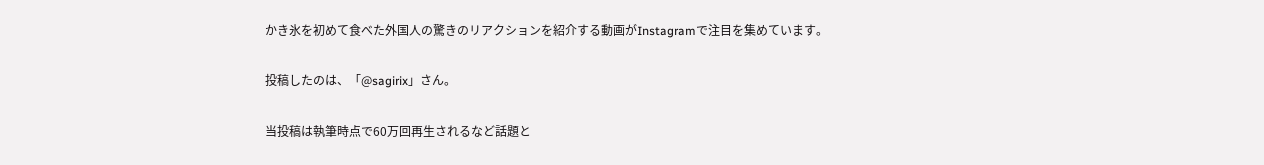かき氷を初めて食べた外国人の驚きのリアクションを紹介する動画がInstagramで注目を集めています。

投稿したのは、「@sagirix」さん。

当投稿は執筆時点で60万回再生されるなど話題と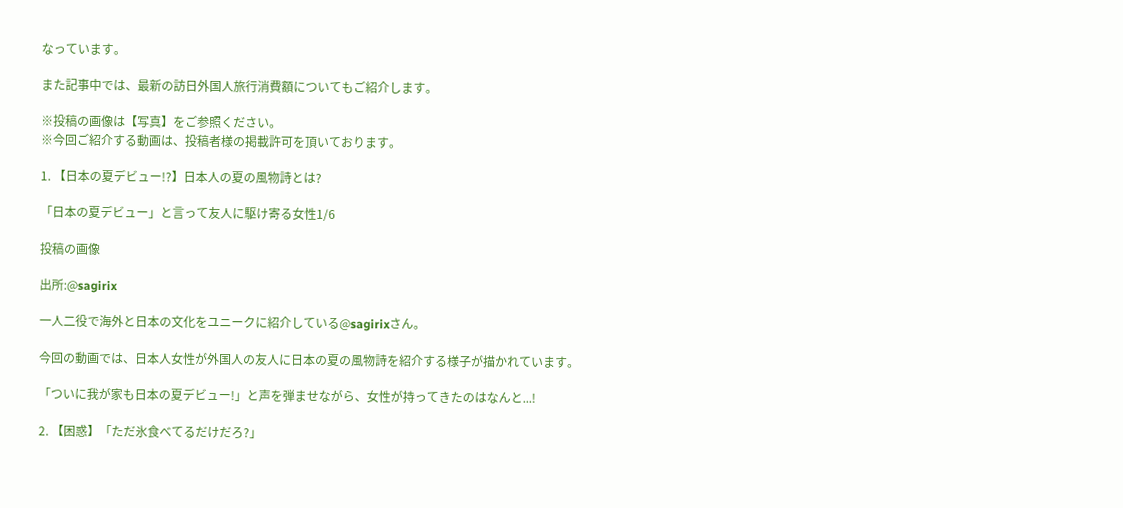なっています。

また記事中では、最新の訪日外国人旅行消費額についてもご紹介します。

※投稿の画像は【写真】をご参照ください。
※今回ご紹介する動画は、投稿者様の掲載許可を頂いております。

1. 【日本の夏デビュー!?】日本人の夏の風物詩とは?

「日本の夏デビュー」と言って友人に駆け寄る女性1/6

投稿の画像

出所:@sagirix

一人二役で海外と日本の文化をユニークに紹介している@sagirixさん。

今回の動画では、日本人女性が外国人の友人に日本の夏の風物詩を紹介する様子が描かれています。

「ついに我が家も日本の夏デビュー!」と声を弾ませながら、女性が持ってきたのはなんと...!

2. 【困惑】「ただ氷食べてるだけだろ?」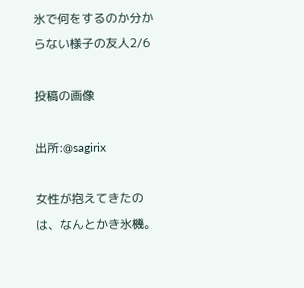氷で何をするのか分からない様子の友人2/6

投稿の画像

出所:@sagirix

女性が抱えてきたのは、なんとかき氷機。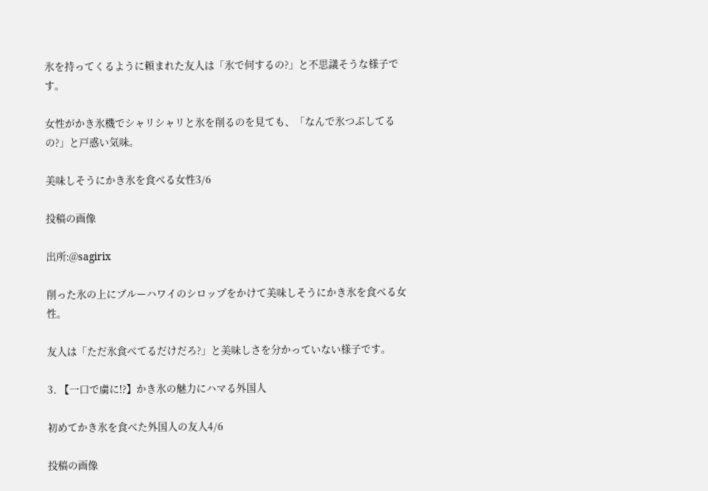氷を持ってくるように頼まれた友人は「氷で何するの?」と不思議そうな様子です。

女性がかき氷機でシャリシャリと氷を削るのを見ても、「なんで氷つぶしてるの?」と戸惑い気味。

美味しそうにかき氷を食べる女性3/6

投稿の画像

出所:@sagirix

削った氷の上にブルーハワイのシロップをかけて美味しそうにかき氷を食べる女性。

友人は「ただ氷食べてるだけだろ?」と美味しさを分かっていない様子です。

3. 【一口で虜に!?】かき氷の魅力にハマる外国人

初めてかき氷を食べた外国人の友人4/6

投稿の画像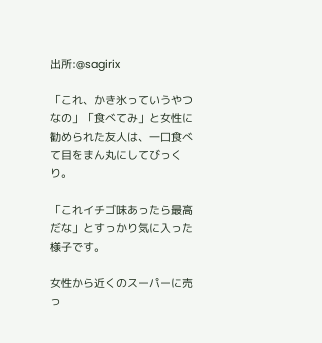出所:@sagirix

「これ、かき氷っていうやつなの」「食べてみ」と女性に勧められた友人は、一口食べて目をまん丸にしてびっくり。

「これイチゴ味あったら最高だな」とすっかり気に入った様子です。

女性から近くのスーパーに売っ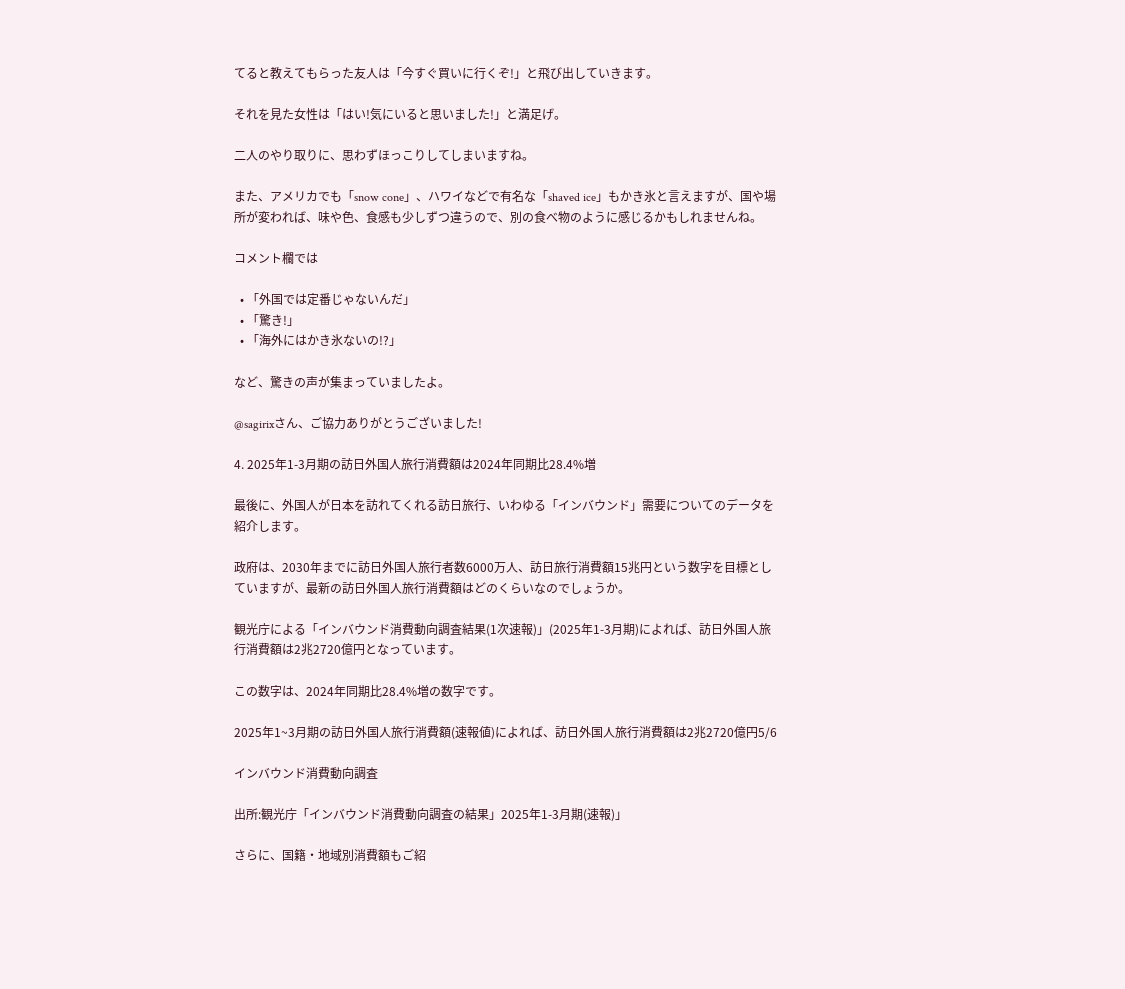てると教えてもらった友人は「今すぐ買いに行くぞ!」と飛び出していきます。

それを見た女性は「はい!気にいると思いました!」と満足げ。

二人のやり取りに、思わずほっこりしてしまいますね。

また、アメリカでも「snow cone」、ハワイなどで有名な「shaved ice」もかき氷と言えますが、国や場所が変われば、味や色、食感も少しずつ違うので、別の食べ物のように感じるかもしれませんね。

コメント欄では

  • 「外国では定番じゃないんだ」
  • 「驚き!」
  • 「海外にはかき氷ないの!?」

など、驚きの声が集まっていましたよ。

@sagirixさん、ご協力ありがとうございました!

4. 2025年1-3月期の訪日外国人旅行消費額は2024年同期比28.4%増

最後に、外国人が日本を訪れてくれる訪日旅行、いわゆる「インバウンド」需要についてのデータを紹介します。

政府は、2030年までに訪日外国人旅行者数6000万人、訪日旅行消費額15兆円という数字を目標としていますが、最新の訪日外国人旅行消費額はどのくらいなのでしょうか。

観光庁による「インバウンド消費動向調査結果(1次速報)」(2025年1-3月期)によれば、訪日外国人旅行消費額は2兆2720億円となっています。

この数字は、2024年同期比28.4%増の数字です。

2025年1~3月期の訪日外国人旅行消費額(速報値)によれば、訪日外国人旅行消費額は2兆2720億円5/6

インバウンド消費動向調査

出所:観光庁「インバウンド消費動向調査の結果」2025年1-3月期(速報)」

さらに、国籍・地域別消費額もご紹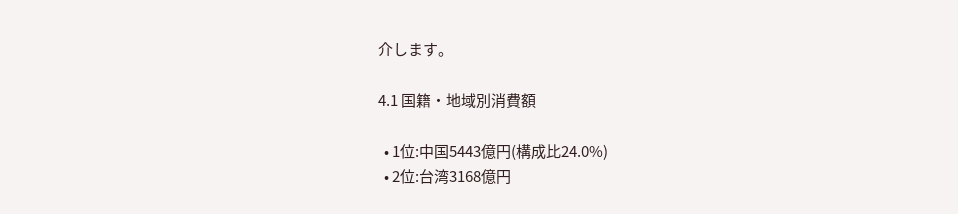介します。

4.1 国籍・地域別消費額

  • 1位:中国5443億円(構成比24.0%)
  • 2位:台湾3168億円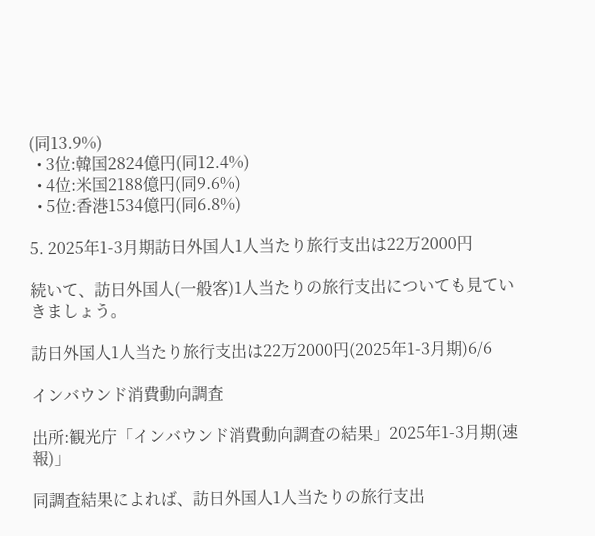(同13.9%)
  • 3位:韓国2824億円(同12.4%)
  • 4位:米国2188億円(同9.6%)
  • 5位:香港1534億円(同6.8%)

5. 2025年1-3月期訪日外国人1人当たり旅行支出は22万2000円

続いて、訪日外国人(一般客)1人当たりの旅行支出についても見ていきましょう。

訪日外国人1人当たり旅行支出は22万2000円(2025年1-3月期)6/6

インバウンド消費動向調査

出所:観光庁「インバウンド消費動向調査の結果」2025年1-3月期(速報)」

同調査結果によれば、訪日外国人1人当たりの旅行支出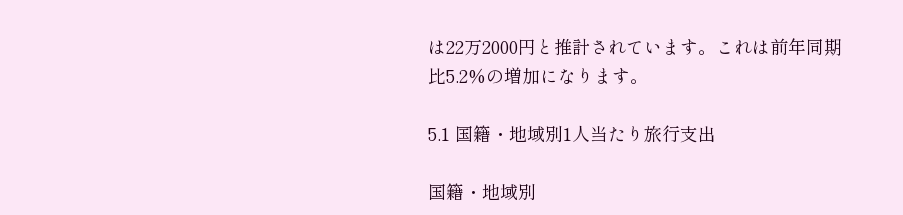は22万2000円と推計されています。これは前年同期比5.2%の増加になります。

5.1 国籍・地域別1人当たり旅行支出

国籍・地域別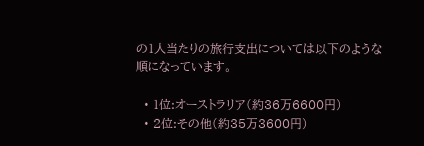の1人当たりの旅行支出については以下のような順になっています。

  • 1位:オーストラリア(約36万6600円)
  • 2位:その他(約35万3600円)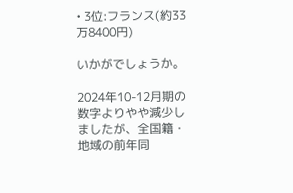• 3位:フランス(約33万8400円)

いかがでしょうか。

2024年10-12月期の数字よりやや減少しましたが、全国籍・地域の前年同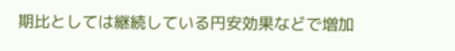期比としては継続している円安効果などで増加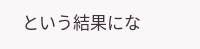という結果にな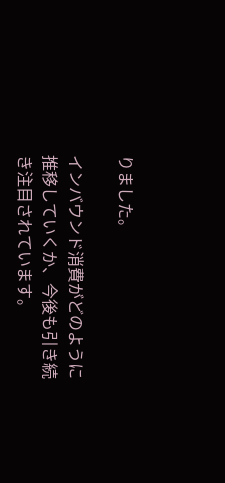りました。

インバウンド消費がどのように推移していくか、今後も引き続き注目されています。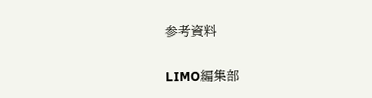参考資料

LIMO編集部